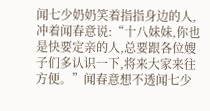闻七少奶奶笑着指指身边的人,冲着闻春意说:“十八妹妹,你也是快要定亲的人,总要跟各位嫂子们多认识一下,将来大家来往方便。”闻春意想不透闻七少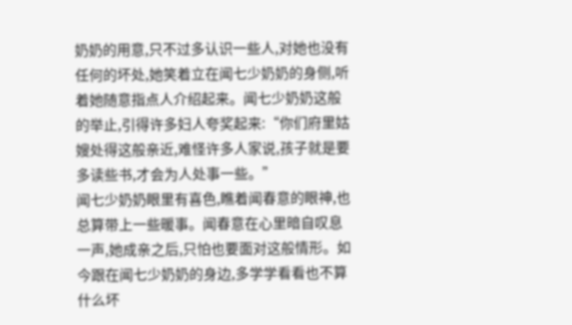奶奶的用意,只不过多认识一些人,对她也没有任何的坏处,她笑着立在闻七少奶奶的身侧,听着她随意指点人介绍起来。闻七少奶奶这般的举止,引得许多妇人夸奖起来:“你们府里姑嫂处得这般亲近,难怪许多人家说,孩子就是要多读些书,才会为人处事一些。”
闻七少奶奶眼里有喜色,瞧着闻春意的眼神,也总算带上一些暖事。闻春意在心里暗自叹息一声,她成亲之后,只怕也要面对这般情形。如今跟在闻七少奶奶的身边,多学学看看也不算什么坏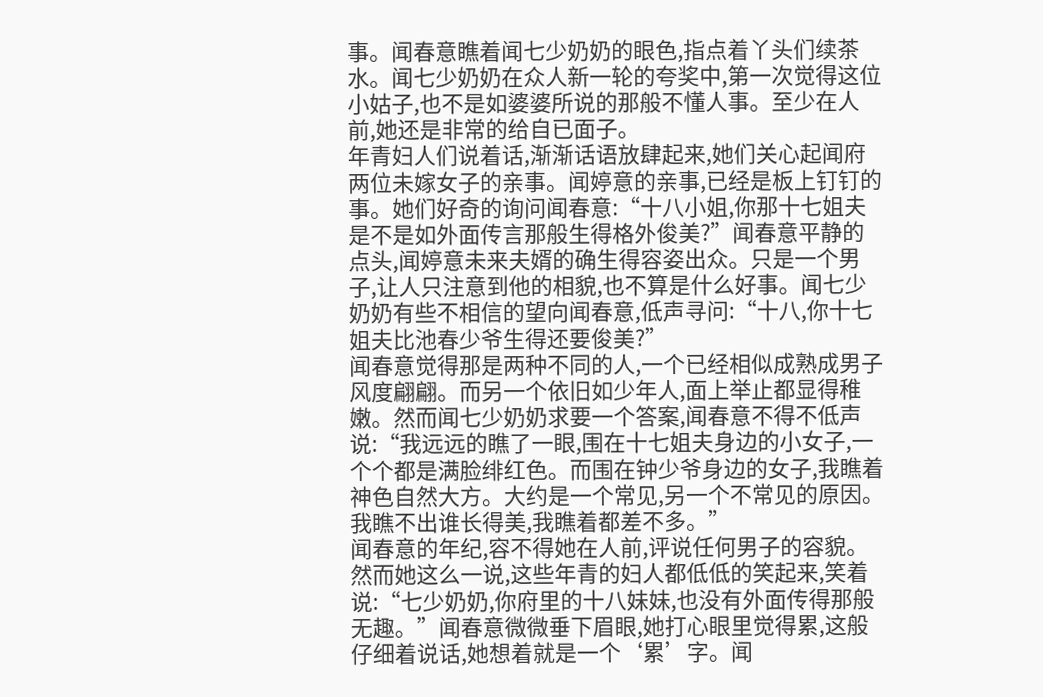事。闻春意瞧着闻七少奶奶的眼色,指点着丫头们续茶水。闻七少奶奶在众人新一轮的夸奖中,第一次觉得这位小姑子,也不是如婆婆所说的那般不懂人事。至少在人前,她还是非常的给自已面子。
年青妇人们说着话,渐渐话语放肆起来,她们关心起闻府两位未嫁女子的亲事。闻婷意的亲事,已经是板上钉钉的事。她们好奇的询问闻春意:“十八小姐,你那十七姐夫是不是如外面传言那般生得格外俊美?”闻春意平静的点头,闻婷意未来夫婿的确生得容姿出众。只是一个男子,让人只注意到他的相貌,也不算是什么好事。闻七少奶奶有些不相信的望向闻春意,低声寻问:“十八,你十七姐夫比池春少爷生得还要俊美?”
闻春意觉得那是两种不同的人,一个已经相似成熟成男子风度翩翩。而另一个依旧如少年人,面上举止都显得稚嫩。然而闻七少奶奶求要一个答案,闻春意不得不低声说:“我远远的瞧了一眼,围在十七姐夫身边的小女子,一个个都是满脸绯红色。而围在钟少爷身边的女子,我瞧着神色自然大方。大约是一个常见,另一个不常见的原因。我瞧不出谁长得美,我瞧着都差不多。”
闻春意的年纪,容不得她在人前,评说任何男子的容貌。然而她这么一说,这些年青的妇人都低低的笑起来,笑着说:“七少奶奶,你府里的十八妹妹,也没有外面传得那般无趣。”闻春意微微垂下眉眼,她打心眼里觉得累,这般仔细着说话,她想着就是一个‘累’字。闻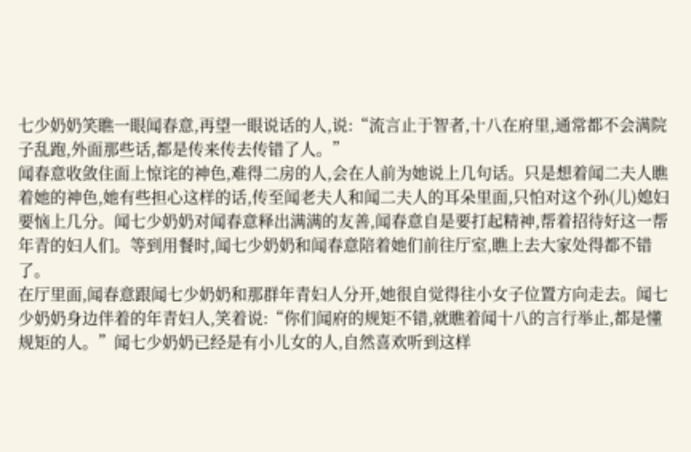七少奶奶笑瞧一眼闻春意,再望一眼说话的人,说:“流言止于智者,十八在府里,通常都不会满院子乱跑,外面那些话,都是传来传去传错了人。”
闻春意收敛住面上惊诧的神色,难得二房的人,会在人前为她说上几句话。只是想着闻二夫人瞧着她的神色,她有些担心这样的话,传至闻老夫人和闻二夫人的耳朵里面,只怕对这个孙(儿)媳妇要恼上几分。闻七少奶奶对闻春意释出满满的友善,闻春意自是要打起精神,帮着招待好这一帮年青的妇人们。等到用餐时,闻七少奶奶和闻春意陪着她们前往厅室,瞧上去大家处得都不错了。
在厅里面,闻春意跟闻七少奶奶和那群年青妇人分开,她很自觉得往小女子位置方向走去。闻七少奶奶身边伴着的年青妇人,笑着说:“你们闻府的规矩不错,就瞧着闻十八的言行举止,都是懂规矩的人。”闻七少奶奶已经是有小儿女的人,自然喜欢听到这样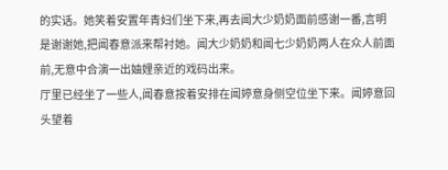的实话。她笑着安置年青妇们坐下来,再去闻大少奶奶面前感谢一番,言明是谢谢她,把闻春意派来帮衬她。闻大少奶奶和闻七少奶奶两人在众人前面前,无意中合演一出妯娌亲近的戏码出来。
厅里已经坐了一些人,闻春意按着安排在闻婷意身侧空位坐下来。闻婷意回头望着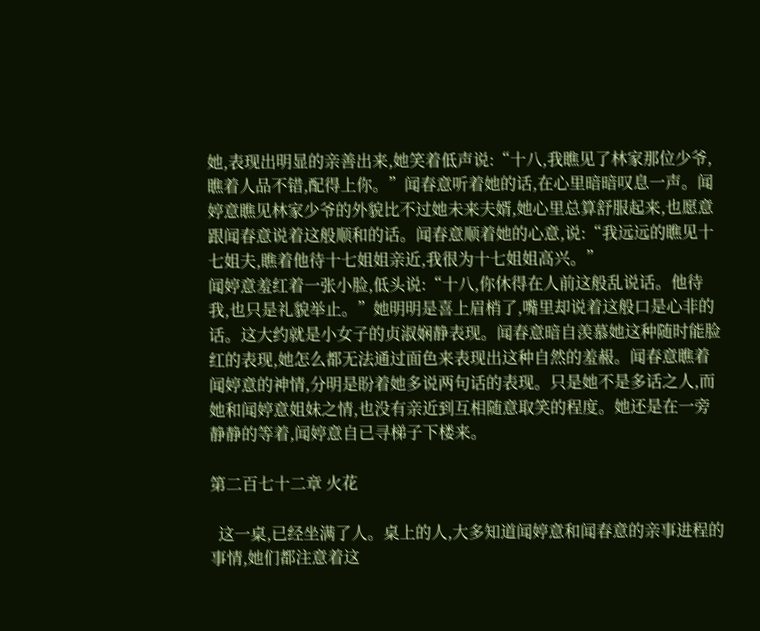她,表现出明显的亲善出来,她笑着低声说:“十八,我瞧见了林家那位少爷,瞧着人品不错,配得上你。”闻春意听着她的话,在心里暗暗叹息一声。闻婷意瞧见林家少爷的外貌比不过她未来夫婿,她心里总算舒服起来,也愿意跟闻春意说着这般顺和的话。闻春意顺着她的心意,说:“我远远的瞧见十七姐夫,瞧着他待十七姐姐亲近,我很为十七姐姐高兴。”
闻婷意羞红着一张小脸,低头说:“十八,你休得在人前这般乱说话。他待我,也只是礼貌举止。”她明明是喜上眉梢了,嘴里却说着这般口是心非的话。这大约就是小女子的贞淑娴静表现。闻春意暗自羡慕她这种随时能脸红的表现,她怎么都无法通过面色来表现出这种自然的羞赧。闻春意瞧着闻婷意的神情,分明是盼着她多说两句话的表现。只是她不是多话之人,而她和闻婷意姐妹之情,也没有亲近到互相随意取笑的程度。她还是在一旁静静的等着,闻婷意自已寻梯子下楼来。

第二百七十二章 火花

  这一桌,已经坐满了人。桌上的人,大多知道闻婷意和闻春意的亲事进程的事情,她们都注意着这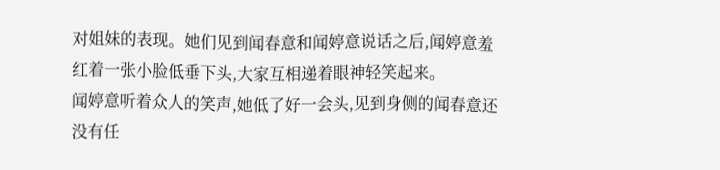对姐妹的表现。她们见到闻春意和闻婷意说话之后,闻婷意羞红着一张小脸低垂下头,大家互相递着眼神轻笑起来。
闻婷意听着众人的笑声,她低了好一会头,见到身侧的闻春意还没有任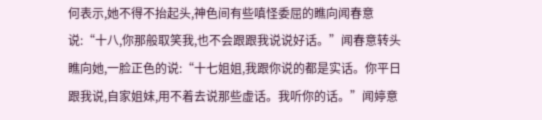何表示,她不得不抬起头,神色间有些嗔怪委屈的瞧向闻春意说:“十八,你那般取笑我,也不会跟跟我说说好话。”闻春意转头瞧向她,一脸正色的说:“十七姐姐,我跟你说的都是实话。你平日跟我说,自家姐妹,用不着去说那些虚话。我听你的话。”闻婷意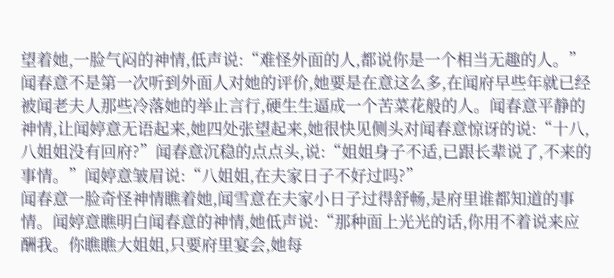望着她,一脸气闷的神情,低声说:“难怪外面的人,都说你是一个相当无趣的人。”
闻春意不是第一次听到外面人对她的评价,她要是在意这么多,在闻府早些年就已经被闻老夫人那些冷落她的举止言行,硬生生逼成一个苦菜花般的人。闻春意平静的神情,让闻婷意无语起来,她四处张望起来,她很快见侧头对闻春意惊讶的说:“十八,八姐姐没有回府?”闻春意沉稳的点点头,说:“姐姐身子不适,已跟长辈说了,不来的事情。”闻婷意皱眉说:“八姐姐,在夫家日子不好过吗?”
闻春意一脸奇怪神情瞧着她,闻雪意在夫家小日子过得舒畅,是府里谁都知道的事情。闻婷意瞧明白闻春意的神情,她低声说:“那种面上光光的话,你用不着说来应酬我。你瞧瞧大姐姐,只要府里宴会,她每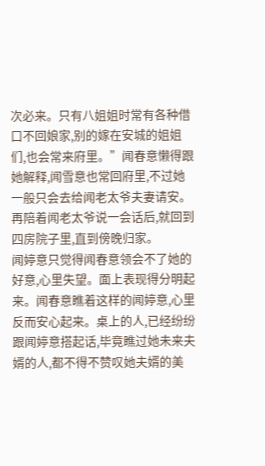次必来。只有八姐姐时常有各种借口不回娘家,别的嫁在安城的姐姐们,也会常来府里。”闻春意懒得跟她解释,闻雪意也常回府里,不过她一般只会去给闻老太爷夫妻请安。再陪着闻老太爷说一会话后,就回到四房院子里,直到傍晚归家。
闻婷意只觉得闻春意领会不了她的好意,心里失望。面上表现得分明起来。闻春意瞧着这样的闻婷意,心里反而安心起来。桌上的人,已经纷纷跟闻婷意搭起话,毕竟瞧过她未来夫婿的人,都不得不赞叹她夫婿的美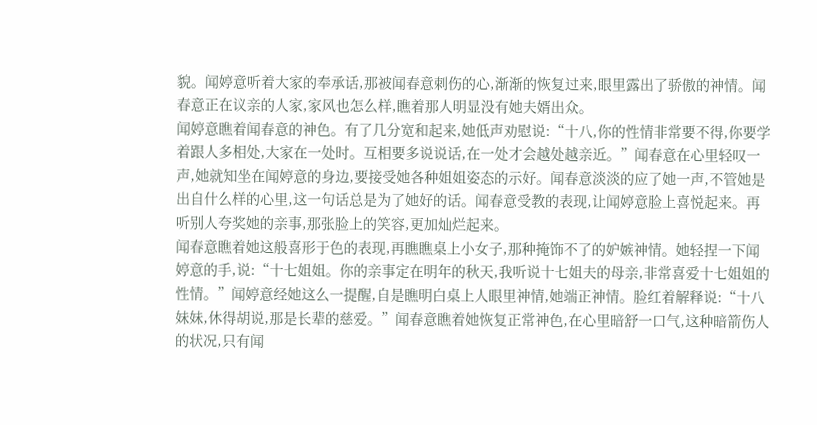貌。闻婷意听着大家的奉承话,那被闻春意刺伤的心,渐渐的恢复过来,眼里露出了骄傲的神情。闻春意正在议亲的人家,家风也怎么样,瞧着那人明显没有她夫婿出众。
闻婷意瞧着闻春意的神色。有了几分宽和起来,她低声劝慰说:“十八,你的性情非常要不得,你要学着跟人多相处,大家在一处时。互相要多说说话,在一处才会越处越亲近。”闻春意在心里轻叹一声,她就知坐在闻婷意的身边,要接受她各种姐姐姿态的示好。闻春意淡淡的应了她一声,不管她是出自什么样的心里,这一句话总是为了她好的话。闻春意受教的表现,让闻婷意脸上喜悦起来。再听别人夸奖她的亲事,那张脸上的笑容,更加灿烂起来。
闻春意瞧着她这般喜形于色的表现,再瞧瞧桌上小女子,那种掩饰不了的妒嫉神情。她轻捏一下闻婷意的手,说:“十七姐姐。你的亲事定在明年的秋天,我听说十七姐夫的母亲,非常喜爱十七姐姐的性情。”闻婷意经她这么一提醒,自是瞧明白桌上人眼里神情,她端正神情。脸红着解释说:“十八妹妹,休得胡说,那是长辈的慈爱。”闻春意瞧着她恢复正常神色,在心里暗舒一口气,这种暗箭伤人的状况,只有闻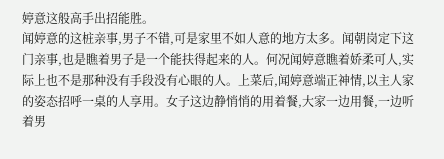婷意这般高手出招能胜。
闻婷意的这桩亲事,男子不错,可是家里不如人意的地方太多。闻朝岗定下这门亲事,也是瞧着男子是一个能扶得起来的人。何况闻婷意瞧着娇柔可人,实际上也不是那种没有手段没有心眼的人。上菜后,闻婷意端正神情,以主人家的姿态招呼一桌的人享用。女子这边静悄悄的用着餐,大家一边用餐,一边听着男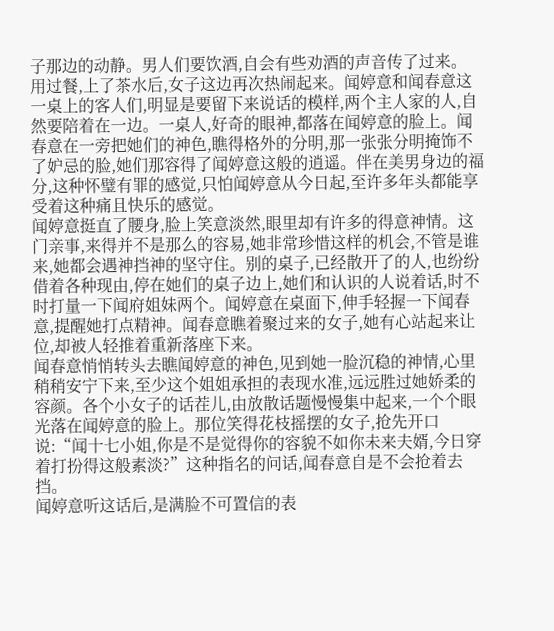子那边的动静。男人们要饮酒,自会有些劝酒的声音传了过来。
用过餐,上了茶水后,女子这边再次热闹起来。闻婷意和闻春意这一桌上的客人们,明显是要留下来说话的模样,两个主人家的人,自然要陪着在一边。一桌人,好奇的眼神,都落在闻婷意的脸上。闻春意在一旁把她们的神色,瞧得格外的分明,那一张张分明掩饰不了妒忌的脸,她们那容得了闻婷意这般的逍遥。伴在美男身边的福分,这种怀璧有罪的感觉,只怕闻婷意从今日起,至许多年头都能享受着这种痛且快乐的感觉。
闻婷意挺直了腰身,脸上笑意淡然,眼里却有许多的得意神情。这门亲事,来得并不是那么的容易,她非常珍惜这样的机会,不管是谁来,她都会遇神挡神的坚守住。别的桌子,已经散开了的人,也纷纷借着各种现由,停在她们的桌子边上,她们和认识的人说着话,时不时打量一下闻府姐妹两个。闻婷意在桌面下,伸手轻握一下闻春意,提醒她打点精神。闻春意瞧着聚过来的女子,她有心站起来让位,却被人轻推着重新落座下来。
闻春意悄悄转头去瞧闻婷意的神色,见到她一脸沉稳的神情,心里稍稍安宁下来,至少这个姐姐承担的表现水准,远远胜过她娇柔的容颜。各个小女子的话茬儿,由放散话题慢慢集中起来,一个个眼光落在闻婷意的脸上。那位笑得花枝摇摆的女子,抢先开口说:“闻十七小姐,你是不是觉得你的容貌不如你未来夫婿,今日穿着打扮得这般素淡?”这种指名的问话,闻春意自是不会抢着去挡。
闻婷意听这话后,是满脸不可置信的表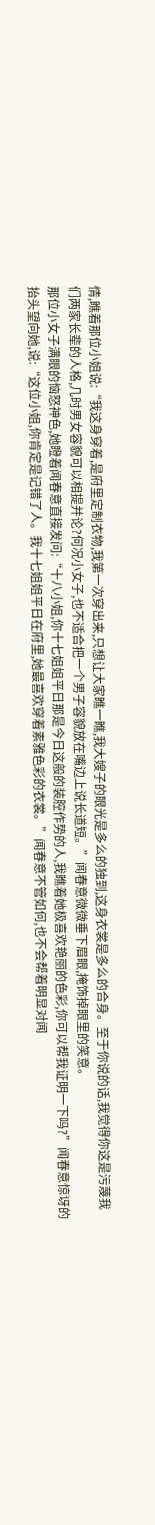情,瞧着那位小姐说:“我这身穿着,是府里定制衣物,我第一次穿出来,只想让大家瞧一瞧,我大嫂子的眼光是多么的独到,这身衣裳是多么的合身。至于你说的话,我觉得你这是污蔑我们两家长辈的人格,几时男女容貌可以相提并论?何况小女子,也不适合把一个男子容貌放在嘴边上说长道短。”闻春意微微垂下眉眼,掩饰掉眼里的笑意。
那位小女子满眼的恼怒神色,她瞪着闻春意直接发问:“十八小姐,你十七姐姐平日那是今日这般的装腔作势的人,我瞧着她极喜欢艳丽的色彩,你可以帮我证明一下吗?”闻春意惊讶的抬头望向她,说:“这位小姐,你肯定是记错了人。我十七姐姐平日在府里,她最喜欢穿着素雅色彩的衣裳。”闻春意不管如何,也不会帮着明显对闻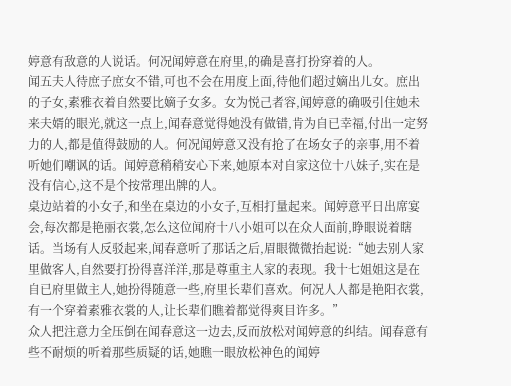婷意有敌意的人说话。何况闻婷意在府里,的确是喜打扮穿着的人。
闻五夫人待庶子庶女不错,可也不会在用度上面,待他们超过嫡出儿女。庶出的子女,素雅衣着自然要比嫡子女多。女为悦己者容,闻婷意的确吸引住她未来夫婿的眼光,就这一点上,闻春意觉得她没有做错,肯为自已幸福,付出一定努力的人,都是值得鼓励的人。何况闻婷意又没有抢了在场女子的亲事,用不着听她们嘲讽的话。闻婷意稍稍安心下来,她原本对自家这位十八妹子,实在是没有信心,这不是个按常理出牌的人。
桌边站着的小女子,和坐在桌边的小女子,互相打量起来。闻婷意平日出席宴会,每次都是艳丽衣裳,怎么这位闻府十八小姐可以在众人面前,睁眼说着瞎话。当场有人反驳起来,闻春意听了那话之后,眉眼微微抬起说:“她去别人家里做客人,自然要打扮得喜洋洋,那是尊重主人家的表现。我十七姐姐这是在自已府里做主人,她扮得随意一些,府里长辈们喜欢。何况人人都是艳阳衣裳,有一个穿着素雅衣裳的人,让长辈们瞧着都觉得爽目许多。”
众人把注意力全压倒在闻春意这一边去,反而放松对闻婷意的纠结。闻春意有些不耐烦的听着那些质疑的话,她瞧一眼放松神色的闻婷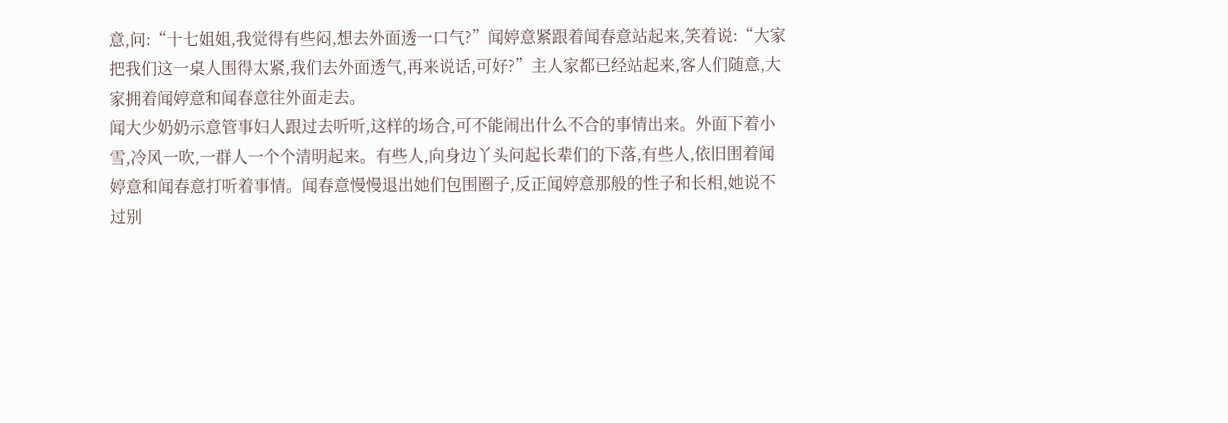意,问:“十七姐姐,我觉得有些闷,想去外面透一口气?”闻婷意紧跟着闻春意站起来,笑着说:“大家把我们这一桌人围得太紧,我们去外面透气,再来说话,可好?”主人家都已经站起来,客人们随意,大家拥着闻婷意和闻春意往外面走去。
闻大少奶奶示意管事妇人跟过去听听,这样的场合,可不能闹出什么不合的事情出来。外面下着小雪,冷风一吹,一群人一个个清明起来。有些人,向身边丫头问起长辈们的下落,有些人,依旧围着闻婷意和闻春意打听着事情。闻春意慢慢退出她们包围圈子,反正闻婷意那般的性子和长相,她说不过别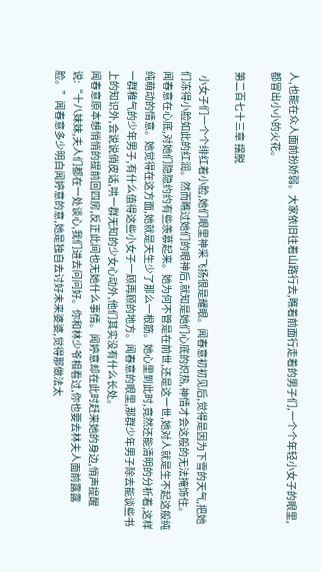人,也能在众人面前扮娇弱。大家依旧往着山路行去,瞧着前面行走着的男子们,一个个年轻小女子的眼里,都冒出小小的火花。

第二百七十三章 摆脱

  小女子们一个个绯红着小脸,她们眼里神采飞扬很是耀眼。闻春意初初见后,觉得是因为下雪的天气,把她们冻得小脸如此的红润。然而瞧过她们的眼神后,就知是她们心底的炽热,神情才会这般的无法掩饰住。
闻春意在心底,对她们隐隐约约有些羡慕起来。她为何不管是在前世,还是这一世,她对人就是生不起这般纯纯萌动的情意。她觉得在这方面,她就是天生少了那么一根筋。她心里到此时,竟然还能清明的分析着,这样一群稚气的少年男子,有什么值得这些小女子一顾再顾的地方。闻春意的眼里,那群少年男子除去能谈些书上的知识外,会说说俏皮话,哄一群无知的少女心动外,他们其实没有什么长处。
闻春意原本想悄悄的提前回四房,反正此间也无她什么事情。闻婷意却在此时赶来她的身边,悄声提醒说:“十八妹妹,夫人们都在一处谈心,我们进去问问好。你和林少爷相看过,你也要去林夫人面前露露脸。”闻春意多少明白闻婷意的意,她是独自去讨好未来婆婆,觉得那做法太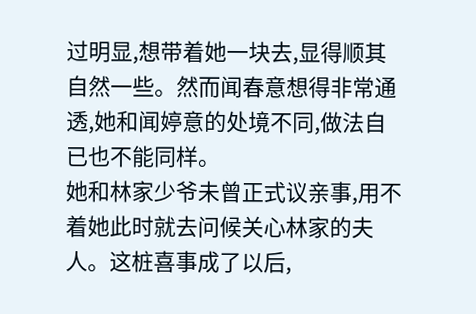过明显,想带着她一块去,显得顺其自然一些。然而闻春意想得非常通透,她和闻婷意的处境不同,做法自已也不能同样。
她和林家少爷未曾正式议亲事,用不着她此时就去问候关心林家的夫人。这桩喜事成了以后,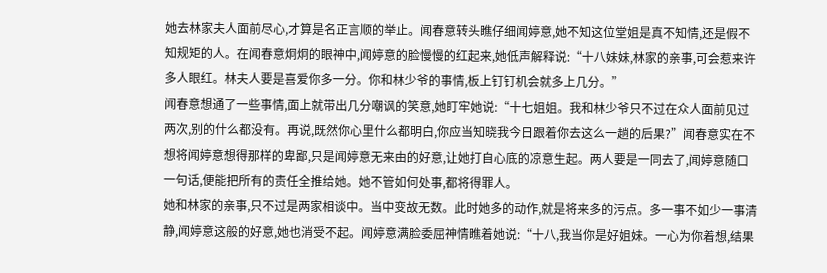她去林家夫人面前尽心,才算是名正言顺的举止。闻春意转头瞧仔细闻婷意,她不知这位堂姐是真不知情,还是假不知规矩的人。在闻春意炯炯的眼神中,闻婷意的脸慢慢的红起来,她低声解释说:“十八妹妹,林家的亲事,可会惹来许多人眼红。林夫人要是喜爱你多一分。你和林少爷的事情,板上钉钉机会就多上几分。”
闻春意想通了一些事情,面上就带出几分嘲讽的笑意,她盯牢她说:“十七姐姐。我和林少爷只不过在众人面前见过两次,别的什么都没有。再说,既然你心里什么都明白,你应当知晓我今日跟着你去这么一趟的后果?”闻春意实在不想将闻婷意想得那样的卑鄙,只是闻婷意无来由的好意,让她打自心底的凉意生起。两人要是一同去了,闻婷意随口一句话,便能把所有的责任全推给她。她不管如何处事,都将得罪人。
她和林家的亲事,只不过是两家相谈中。当中变故无数。此时她多的动作,就是将来多的污点。多一事不如少一事清静,闻婷意这般的好意,她也消受不起。闻婷意满脸委屈神情瞧着她说:“十八,我当你是好姐妹。一心为你着想,结果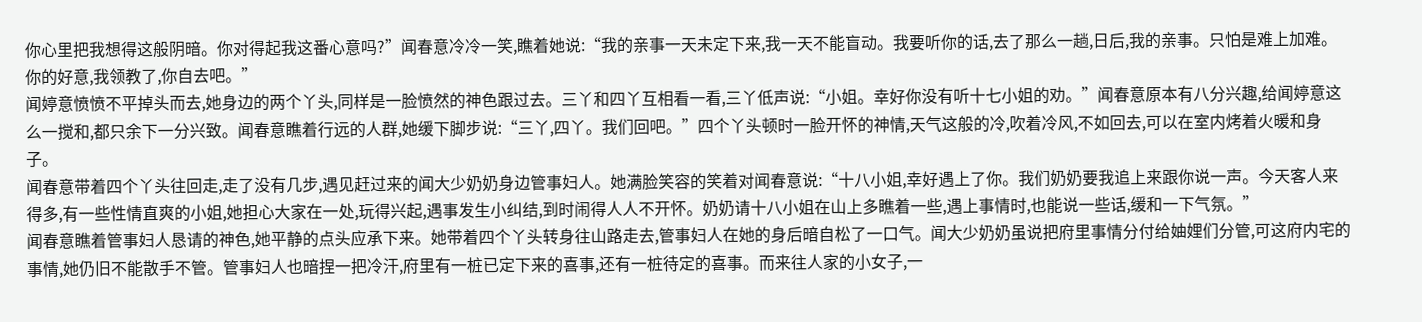你心里把我想得这般阴暗。你对得起我这番心意吗?”闻春意冷冷一笑,瞧着她说:“我的亲事一天未定下来,我一天不能盲动。我要听你的话,去了那么一趟,日后,我的亲事。只怕是难上加难。你的好意,我领教了,你自去吧。”
闻婷意愤愤不平掉头而去,她身边的两个丫头,同样是一脸愤然的神色跟过去。三丫和四丫互相看一看,三丫低声说:“小姐。幸好你没有听十七小姐的劝。”闻春意原本有八分兴趣,给闻婷意这么一搅和,都只余下一分兴致。闻春意瞧着行远的人群,她缓下脚步说:“三丫,四丫。我们回吧。”四个丫头顿时一脸开怀的神情,天气这般的冷,吹着冷风,不如回去,可以在室内烤着火暖和身子。
闻春意带着四个丫头往回走,走了没有几步,遇见赶过来的闻大少奶奶身边管事妇人。她满脸笑容的笑着对闻春意说:“十八小姐,幸好遇上了你。我们奶奶要我追上来跟你说一声。今天客人来得多,有一些性情直爽的小姐,她担心大家在一处,玩得兴起,遇事发生小纠结,到时闹得人人不开怀。奶奶请十八小姐在山上多瞧着一些,遇上事情时,也能说一些话,缓和一下气氛。”
闻春意瞧着管事妇人恳请的神色,她平静的点头应承下来。她带着四个丫头转身往山路走去,管事妇人在她的身后暗自松了一口气。闻大少奶奶虽说把府里事情分付给妯娌们分管,可这府内宅的事情,她仍旧不能散手不管。管事妇人也暗捏一把冷汗,府里有一桩已定下来的喜事,还有一桩待定的喜事。而来往人家的小女子,一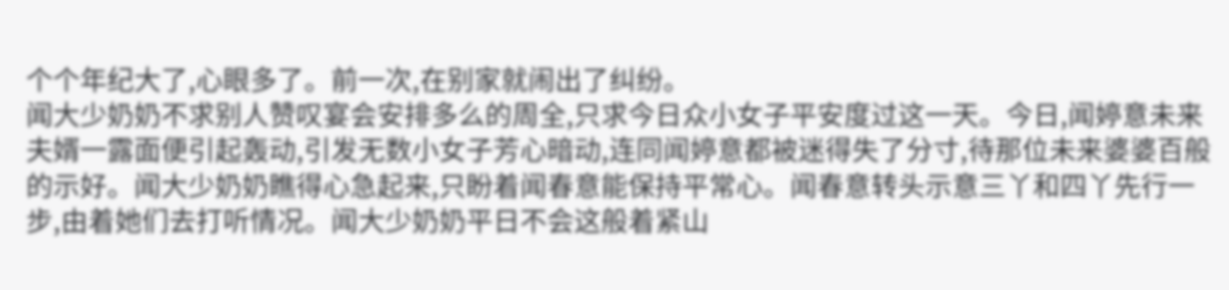个个年纪大了,心眼多了。前一次,在别家就闹出了纠纷。
闻大少奶奶不求别人赞叹宴会安排多么的周全,只求今日众小女子平安度过这一天。今日,闻婷意未来夫婿一露面便引起轰动,引发无数小女子芳心暗动,连同闻婷意都被迷得失了分寸,待那位未来婆婆百般的示好。闻大少奶奶瞧得心急起来,只盼着闻春意能保持平常心。闻春意转头示意三丫和四丫先行一步,由着她们去打听情况。闻大少奶奶平日不会这般着紧山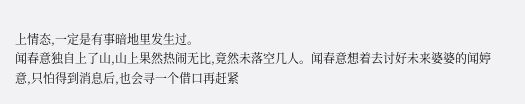上情态,一定是有事暗地里发生过。
闻春意独自上了山,山上果然热闹无比,竟然未落空几人。闻春意想着去讨好未来婆婆的闻婷意,只怕得到消息后,也会寻一个借口再赶紧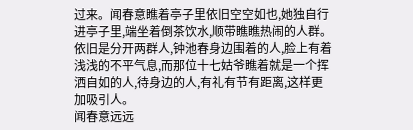过来。闻春意瞧着亭子里依旧空空如也,她独自行进亭子里,端坐着倒茶饮水,顺带瞧瞧热闹的人群。依旧是分开两群人,钟池春身边围着的人,脸上有着浅浅的不平气息,而那位十七姑爷瞧着就是一个挥洒自如的人,待身边的人,有礼有节有距离,这样更加吸引人。
闻春意远远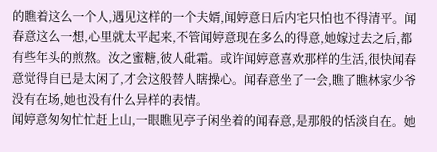的瞧着这么一个人,遇见这样的一个夫婿,闻婷意日后内宅只怕也不得清平。闻春意这么一想,心里就太平起来,不管闻婷意现在多么的得意,她嫁过去之后,都有些年头的煎熬。汝之蜜糖,彼人砒霜。或许闻婷意喜欢那样的生活,很快闻春意觉得自已是太闲了,才会这般替人瞎操心。闻春意坐了一会,瞧了瞧林家少爷没有在场,她也没有什么异样的表情。
闻婷意匆匆忙忙赶上山,一眼瞧见亭子闲坐着的闻春意,是那般的恬淡自在。她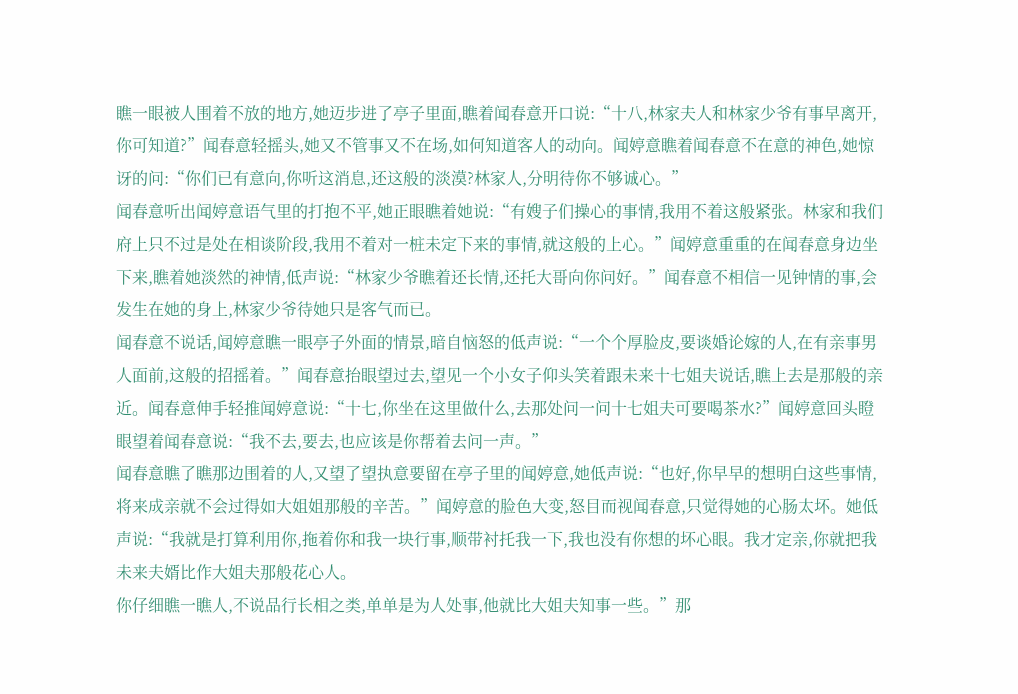瞧一眼被人围着不放的地方,她迈步进了亭子里面,瞧着闻春意开口说:“十八,林家夫人和林家少爷有事早离开,你可知道?”闻春意轻摇头,她又不管事又不在场,如何知道客人的动向。闻婷意瞧着闻春意不在意的神色,她惊讶的问:“你们已有意向,你听这消息,还这般的淡漠?林家人,分明待你不够诚心。”
闻春意听出闻婷意语气里的打抱不平,她正眼瞧着她说:“有嫂子们操心的事情,我用不着这般紧张。林家和我们府上只不过是处在相谈阶段,我用不着对一桩未定下来的事情,就这般的上心。”闻婷意重重的在闻春意身边坐下来,瞧着她淡然的神情,低声说:“林家少爷瞧着还长情,还托大哥向你问好。”闻春意不相信一见钟情的事,会发生在她的身上,林家少爷待她只是客气而已。
闻春意不说话,闻婷意瞧一眼亭子外面的情景,暗自恼怒的低声说:“一个个厚脸皮,要谈婚论嫁的人,在有亲事男人面前,这般的招摇着。”闻春意抬眼望过去,望见一个小女子仰头笑着跟未来十七姐夫说话,瞧上去是那般的亲近。闻春意伸手轻推闻婷意说:“十七,你坐在这里做什么,去那处问一问十七姐夫可要喝茶水?”闻婷意回头瞪眼望着闻春意说:“我不去,要去,也应该是你帮着去问一声。”
闻春意瞧了瞧那边围着的人,又望了望执意要留在亭子里的闻婷意,她低声说:“也好,你早早的想明白这些事情,将来成亲就不会过得如大姐姐那般的辛苦。”闻婷意的脸色大变,怒目而视闻春意,只觉得她的心肠太坏。她低声说:“我就是打算利用你,拖着你和我一块行事,顺带衬托我一下,我也没有你想的坏心眼。我才定亲,你就把我未来夫婿比作大姐夫那般花心人。
你仔细瞧一瞧人,不说品行长相之类,单单是为人处事,他就比大姐夫知事一些。”那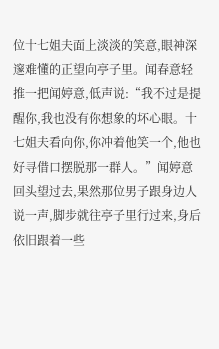位十七姐夫面上淡淡的笑意,眼神深邃难懂的正望向亭子里。闻春意轻推一把闻婷意,低声说:“我不过是提醒你,我也没有你想象的坏心眼。十七姐夫看向你,你冲着他笑一个,他也好寻借口摆脱那一群人。”闻婷意回头望过去,果然那位男子跟身边人说一声,脚步就往亭子里行过来,身后依旧跟着一些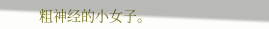粗神经的小女子。